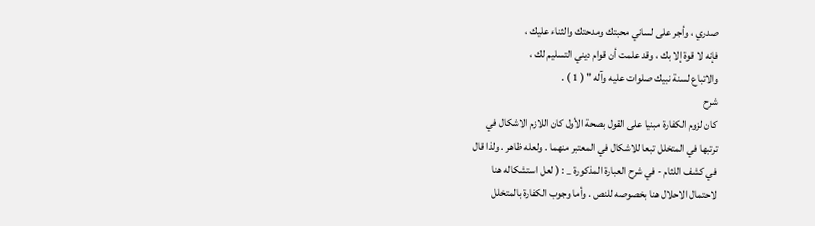صدري ، وأجر على لساني محبتك ومدحتك والثناء عليك ،
فإنه لا قوة إلا بك ، وقد علمت أن قوام ديني التسليم لك ،
والاتباع لسنة نبيك صلوات عليه وآله " ( 1 ) .
شرح
كان لزوم الكفارة مبنيا على القول بصحة الأول كان اللازم الاشكال في
ترتبها في المتخلل تبعا للاشكال في المعتبر منهما . ولعله ظاهر . ولذا قال
في كشف اللثام - في شرح العبارة المذكورة _ : ( لعل استشكاله هنا
لاحتمال الاحلال هنا بخصوصه للنص . وأما وجوب الكفارة بالمتخلل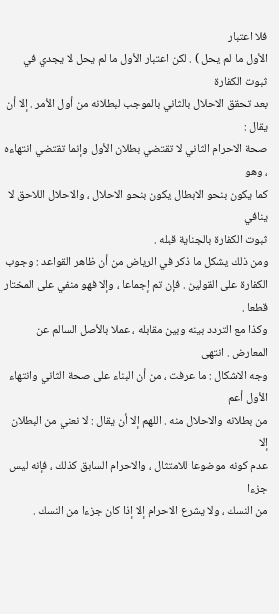فلا اعتبار
الأول ما لم يحل ) . لكن اعتبار الأول ما لم يحل لا يجدي في ثبوت الكفارة
بعد تحقق الاحلال بالثاني بالموجب لبطلانه من أول الأمر . إلا أن يقال :
صحة الاحرام الثاني لا تقتضي بطلان الأول وإنما تقتضي انتهاءه ، وهو
كما يكون بنحو الابطال يكون بنحو الاحلال ، والاحلال اللاحق لا ينافي
ثبوت الكفارة بالجناية قبله .
ومن ذلك يشكل ما ذكر في الرياض من أن ظاهر القواعد : وجوب
الكفارة على القولين . فإن تم إجماعا ، وإلا فهو منفي على المختار قطعا .
وكذا مع التردد بينه وبين مقابله ، عملا بالأصل السالم عن المعارض . انتهى
وجه الاشكال : ما عرفت ، من أن البناء على صحة الثاني وانتهاء الأول أعم
من بطلانه والاحلال منه . اللهم إلا أن يقال : لا نعني من البطلان إلا
عدم كونه موضوعا للامتثال ، والاحرام السابق كذلك ، فإنه ليس جزءا
من النسك ، ولا يشرع الاحرام إلا إذا كان جزءا من النسك .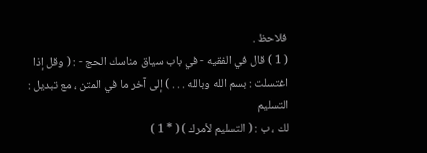فلاحظ .
( 1 ) قال في الفقيه - في باب سياق مناسك الحج - : ( وقل إذا
اغتسلت : بسم الله وبالله . . . ) إلى آخر ما في المتن ، مع تبديل : التسليم
لك ، ب : ( التسليم لأمرك ) ( * 1 )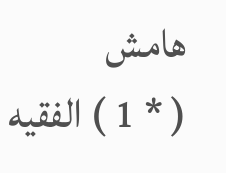هامش
( * 1 ) الفقيه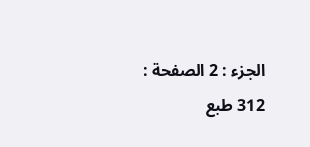الجزء : 2 الصفحة : 312 طبع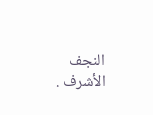النجف الأشرف .